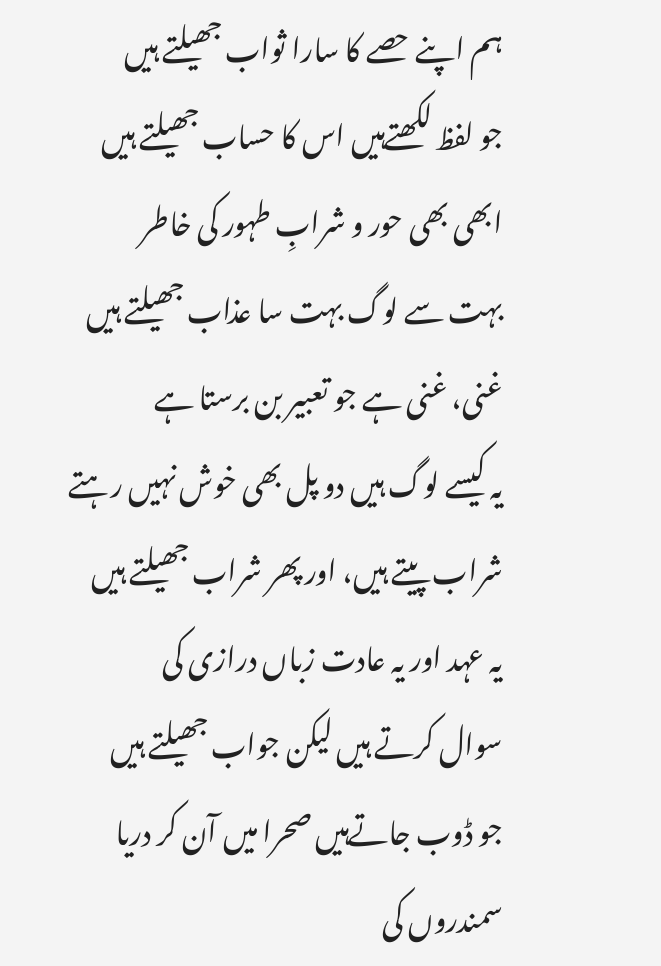ہم اپنے حصے کا سارا ثواب جھیلتے ہیں
جو لفظ لکھتےہیں اس کا حساب جھیلتے ہیں
ابھی بھی حور و شرابِ طہور کی خاطر
بہت سے لوگ بہت سا عذاب جھیلتے ہیں
غنی، غنی ہے جو تعبیر بن برستا ہے
یہ کیسے لوگ ہیں دو پل بھی خوش نہیں رہتے
شراب پیتے ہیں، اور پھر شراب جھیلتے ہیں
یہ عہد اور یہ عادت زباں درازی کی
سوال کرتے ہیں لیکن جواب جھیلتے ہیں
جو ڈوب جاتےہیں صحرا میں آن کر دریا
سمندروں کی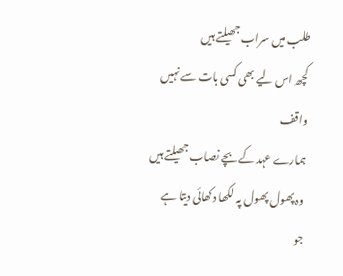طلب میں سراب جھیلتے ہیں
کچھ اس لیے بھی کسی بات سے نہیں واقف
ہمارے عہد کے بچے نصاب جھیلتے ہیں
وہ پھول پھول پہ لکھا دکھائی دیتا ہے
جو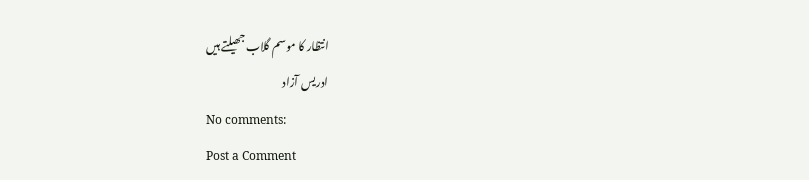انتظار کا موسم گلاب جھیلتے ہیں
ادریس آزاد
No comments:
Post a Comment